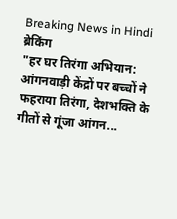Breaking News in Hindi
ब्रेकिंग
"हर घर तिरंगा अभियान: आंगनवाड़ी केंद्रों पर बच्चों ने फहराया तिरंगा, देशभक्ति के गीतों से गूंजा आंगन...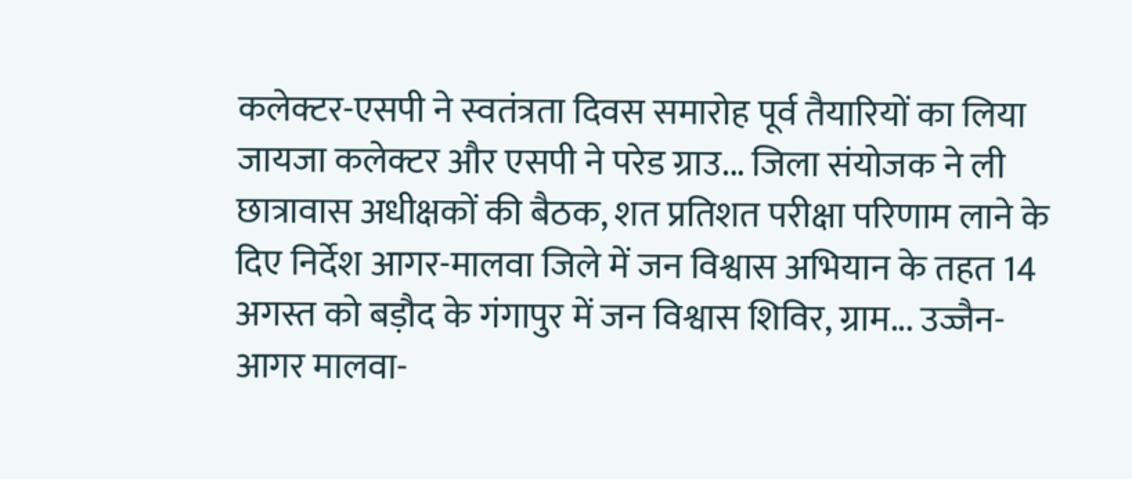कलेक्टर-एसपी ने स्वतंत्रता दिवस समारोह पूर्व तैयारियों का लिया जायजा कलेक्टर और एसपी ने परेड ग्राउ... जिला संयोजक ने ली छात्रावास अधीक्षकों की बैठक, शत प्रतिशत परीक्षा परिणाम लाने के दिए निर्देश आगर-मालवा जिले में जन विश्वास अभियान के तहत 14 अगस्त को बड़ौद के गंगापुर में जन विश्वास शिविर, ग्राम... उज्जैन-आगर मालवा-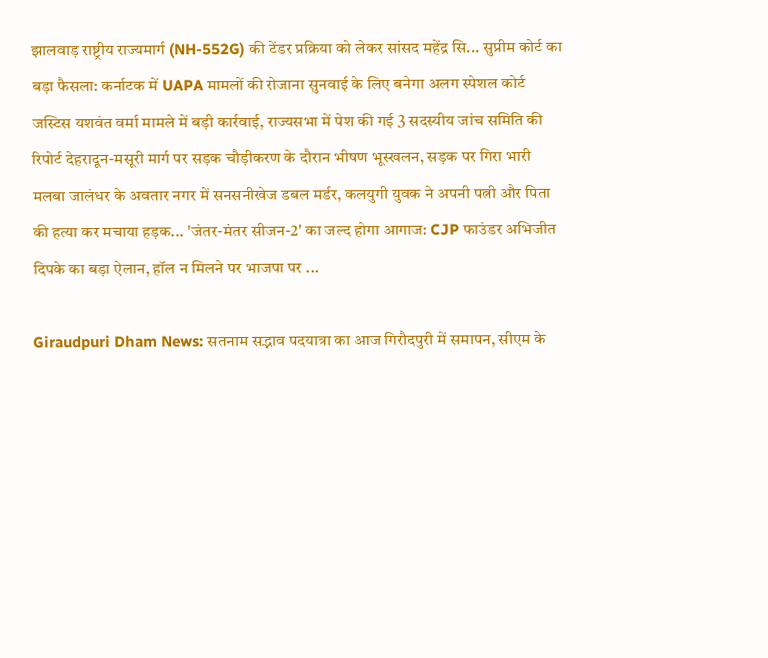झालवाड़ राष्ट्रीय राज्यमार्ग (NH-552G) की टेंडर प्रक्रिया को लेकर सांसद महेंद्र सि... सुप्रीम कोर्ट का बड़ा फैसला: कर्नाटक में UAPA मामलों की रोजाना सुनवाई के लिए बनेगा अलग स्पेशल कोर्ट जस्टिस यशवंत वर्मा मामले में बड़ी कार्रवाई, राज्यसभा में पेश की गई 3 सदस्यीय जांच समिति की रिपोर्ट देहरादून-मसूरी मार्ग पर सड़क चौड़ीकरण के दौरान भीषण भूस्खलन, सड़क पर गिरा भारी मलबा जालंधर के अवतार नगर में सनसनीखेज डबल मर्डर, कलयुगी युवक ने अपनी पत्नी और पिता की हत्या कर मचाया हड़क... 'जंतर-मंतर सीजन-2' का जल्द होगा आगाज: CJP फाउंडर अभिजीत दिपके का बड़ा ऐलान, हॉल न मिलने पर भाजपा पर ...

Giraudpuri Dham News: सतनाम सद्भाव पदयात्रा का आज गिरौदपुरी में समापन, सीएम के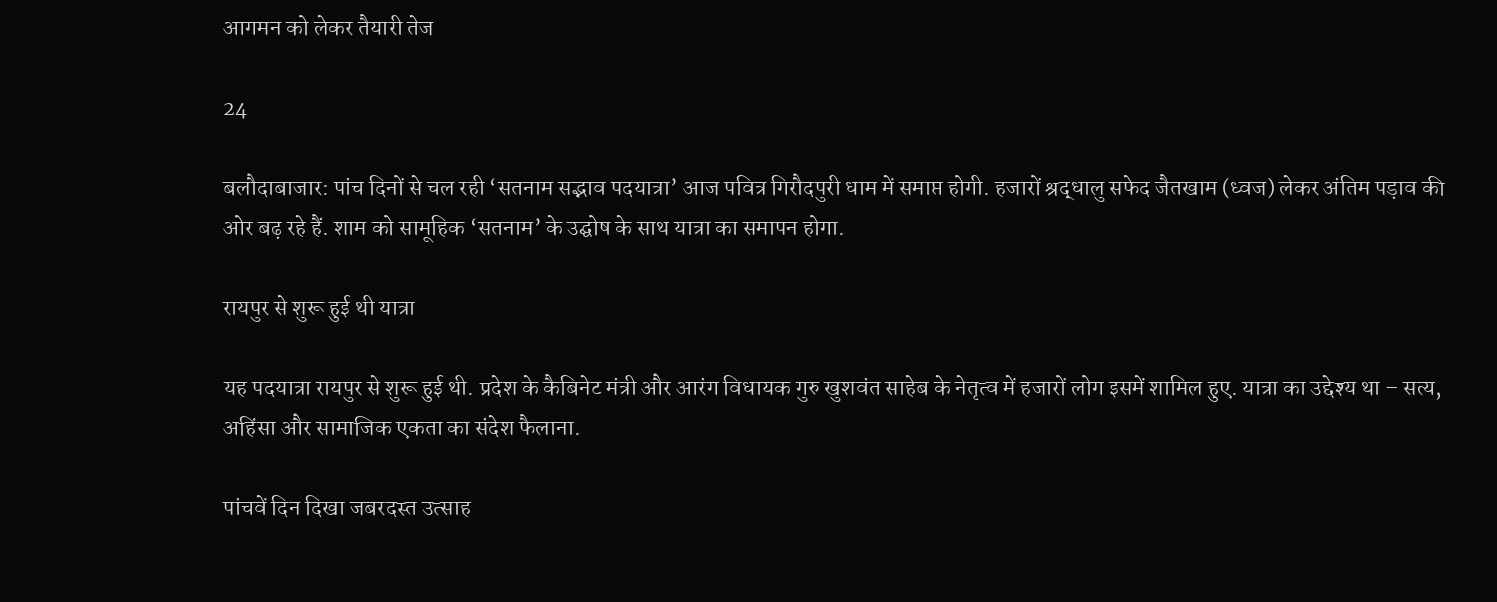आगमन को लेकर तैयारी तेज

24

बलौदाबाजार: पांच दिनों से चल रही ‘सतनाम सद्भाव पदयात्रा’ आज पवित्र गिरौदपुरी धाम में समाप्त होगी. हजारों श्रद्धालु सफेद जैतखाम (ध्वज) लेकर अंतिम पड़ाव की ओर बढ़ रहे हैं. शाम को सामूहिक ‘सतनाम’ के उद्घोष के साथ यात्रा का समापन होगा.

रायपुर से शुरू हुई थी यात्रा

यह पदयात्रा रायपुर से शुरू हुई थी. प्रदेश के कैबिनेट मंत्री और आरंग विधायक गुरु खुशवंत साहेब के नेतृत्व में हजारों लोग इसमें शामिल हुए. यात्रा का उद्देश्य था – सत्य, अहिंसा और सामाजिक एकता का संदेश फैलाना.

पांचवें दिन दिखा जबरदस्त उत्साह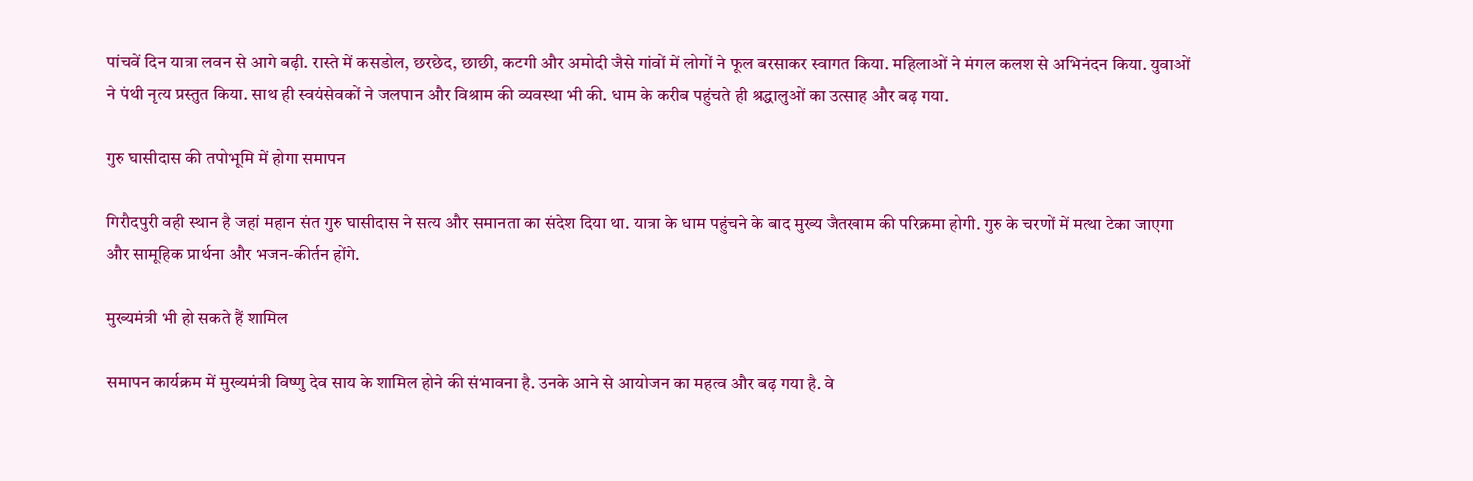पांचवें दिन यात्रा लवन से आगे बढ़ी. रास्ते में कसडोल, छरछेद, छाछी, कटगी और अमोदी जैसे गांवों में लोगों ने फूल बरसाकर स्वागत किया. महिलाओं ने मंगल कलश से अभिनंदन किया. युवाओं ने पंथी नृत्य प्रस्तुत किया. साथ ही स्वयंसेवकों ने जलपान और विश्राम की व्यवस्था भी की. धाम के करीब पहुंचते ही श्रद्धालुओं का उत्साह और बढ़ गया.

गुरु घासीदास की तपोभूमि में होगा समापन

गिरौदपुरी वही स्थान है जहां महान संत गुरु घासीदास ने सत्य और समानता का संदेश दिया था. यात्रा के धाम पहुंचने के बाद मुख्य जैतखाम की परिक्रमा होगी. गुरु के चरणों में मत्था टेका जाएगा और सामूहिक प्रार्थना और भजन-कीर्तन होंगे.

मुख्यमंत्री भी हो सकते हैं शामिल

समापन कार्यक्रम में मुख्यमंत्री विष्णु देव साय के शामिल होने की संभावना है. उनके आने से आयोजन का महत्व और बढ़ गया है. वे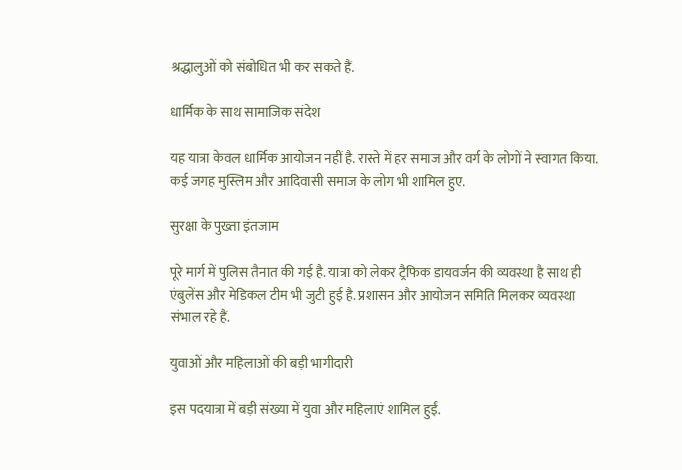श्रद्धालुओं को संबोधित भी कर सकते हैं.

धार्मिक के साथ सामाजिक संदेश

यह यात्रा केवल धार्मिक आयोजन नहीं है. रास्ते में हर समाज और वर्ग के लोगों ने स्वागत किया. कई जगह मुस्लिम और आदिवासी समाज के लोग भी शामिल हुए.

सुरक्षा के पुख्ता इंतजाम

पूरे मार्ग में पुलिस तैनात की गई है. यात्रा को लेकर ट्रैफिक डायवर्जन की व्यवस्था है साथ ही एंबुलेंस और मेडिकल टीम भी जुटी हुई है. प्रशासन और आयोजन समिति मिलकर व्यवस्था संभाल रहे हैं.

युवाओं और महिलाओं की बड़ी भागीदारी

इस पदयात्रा में बड़ी संख्या में युवा और महिलाएं शामिल हुईं.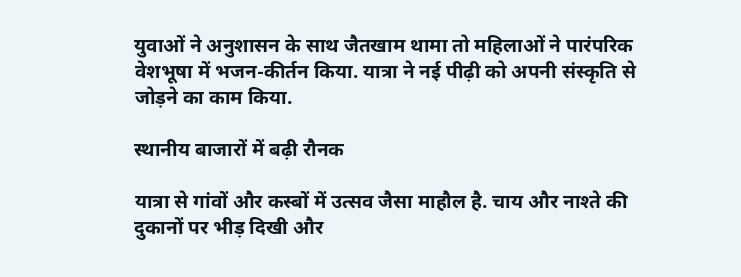युवाओं ने अनुशासन के साथ जैतखाम थामा तो महिलाओं ने पारंपरिक वेशभूषा में भजन-कीर्तन किया. यात्रा ने नई पीढ़ी को अपनी संस्कृति से जोड़ने का काम किया.

स्थानीय बाजारों में बढ़ी रौनक

यात्रा से गांवों और कस्बों में उत्सव जैसा माहौल है. चाय और नाश्ते की दुकानों पर भीड़ दिखी और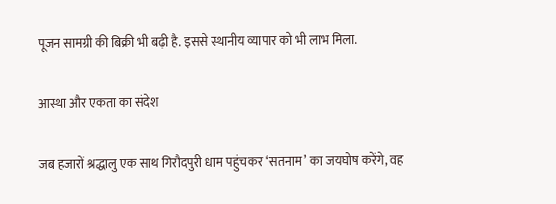पूजन सामग्री की बिक्री भी बढ़ी है. इससे स्थानीय व्यापार को भी लाभ मिला.

आस्था और एकता का संदेश

जब हजारों श्रद्धालु एक साथ गिरौदपुरी धाम पहुंचकर ‘सतनाम’ का जयघोष करेंगे, वह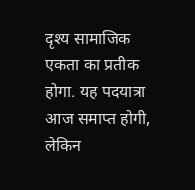दृश्य सामाजिक एकता का प्रतीक होगा. यह पदयात्रा आज समाप्त होगी, लेकिन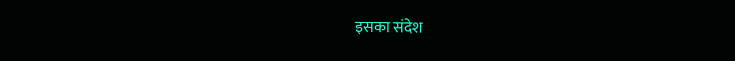इसका संदेश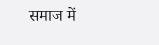समाज में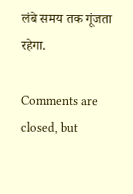लंबे समय तक गूंजता रहेगा.

Comments are closed, but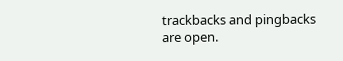trackbacks and pingbacks are open.